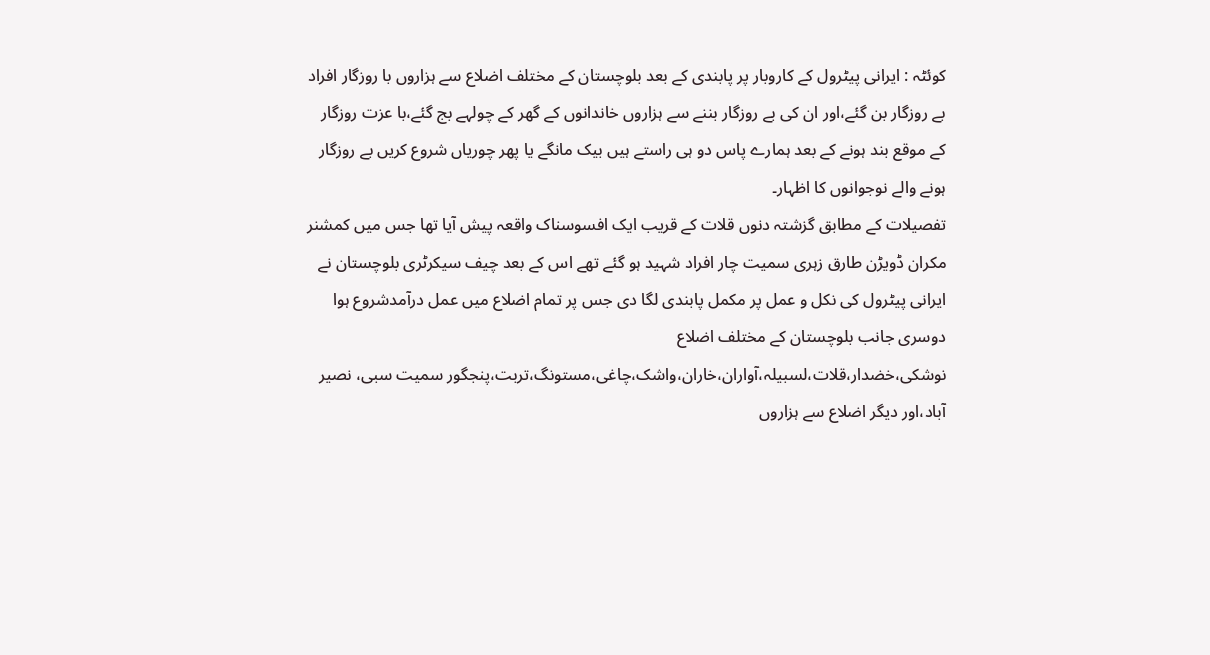کوئٹہ : ایرانی پیٹرول کے کاروبار پر پابندی کے بعد بلوچستان کے مختلف اضلاع سے ہزاروں با روزگار افراد بے روزگار بن گئے،اور ان کی بے روزگار بننے سے ہزاروں خاندانوں کے گھر کے چولہے بج گئے،با عزت روزگار کے موقع بند ہونے کے بعد ہمارے پاس دو ہی راستے ہیں بیک مانگے یا پھر چوریاں شروع کریں بے روزگار ہونے والے نوجوانوں کا اظہار۔
تفصیلات کے مطابق گزشتہ دنوں قلات کے قریب ایک افسوسناک واقعہ پیش آیا تھا جس میں کمشنر مکران ڈویڑن طارق زہری سمیت چار افراد شہید ہو گئے تھے اس کے بعد چیف سیکرٹری بلوچستان نے ایرانی پیٹرول کی نکل و عمل پر مکمل پابندی لگا دی جس پر تمام اضلاع میں عمل درآمدشروع ہوا دوسری جانب بلوچستان کے مختلف اضلاع نوشکی،خضدار،قلات،لسبیلہ،آواران،خاران،واشک،چاغی،مستونگ،تربت،پنجگور سمیت سبی، نصیر آباد،اور دیگر اضلاع سے ہزاروں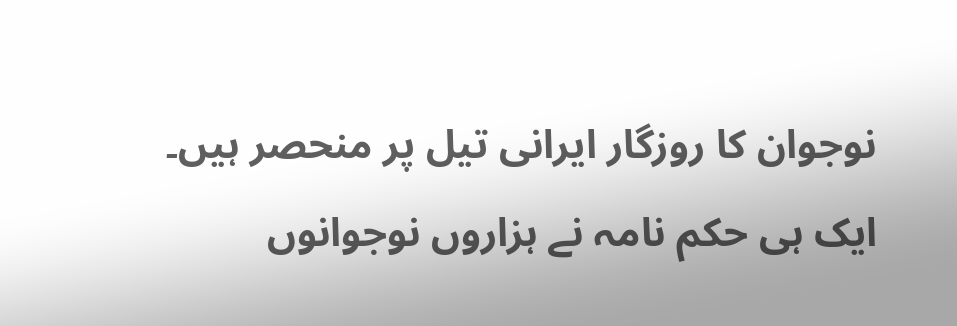نوجوان کا روزگار ایرانی تیل پر منحصر ہیں۔
ایک ہی حکم نامہ نے ہزاروں نوجوانوں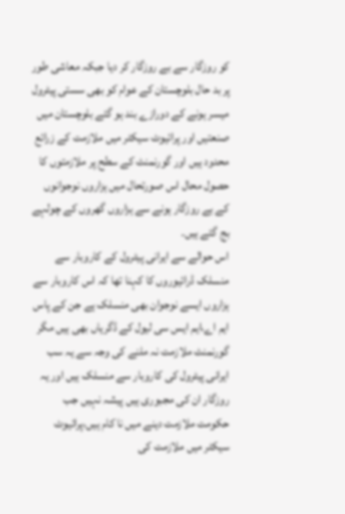کو روزگار سے بے روزگار کر دیا جبکہ معاشی طور پر بد حال بلوچستان کے عوام کو بھی سستی پیٹرول میسر ہونے کے دورازے بند ہو گئے بلوچستان میں صنعتیں اور پرائیوٹ سیکٹر میں ملازمت کے زرائع محدود ہیں اور گورنمنٹ کے سطح پر ملازمتوں کا حصول محال اس صورتحال میں ہزاروں نوجوانوں کے بے روزگار ہونے سے ہزاروں گھروں کے چولہے بج گئے ہیں۔
اس حوالے سے ایرانی پیٹرول کے کاروبار سے منسلک ڈرائیوروں کا کہنا تھا کہ اس کاروبار سے ہزاروں ایسے نوجوان بھی منسلک ہے جن کے پاس ایم اے،ایم ایس سی لیول کے ڈگریاں بھی ہیں مگر گورنمنٹ ملازمت نہ ملنے کی وجہ سے یہ سب ایرانی پیٹرول کی کاروبار سے منسلک ہیں اور یہ روزگار ان کی مجبوری ہیں پیشہ نہیں جب حکومت ملازمت دینے میں نا کام ہیں،پرائیوٹ سیکٹر میں ملازمت کی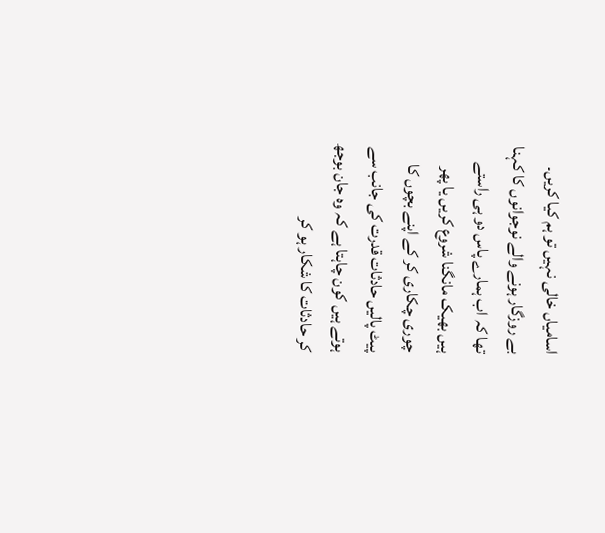اسامیاں خالی نہیں تو ہم کیا کریں۔
بے روزگار ہونے والے نوجوانوں کا کہنا تھا کہ اب ہمارے پاس دو ہی راستے ہیں بھیک مانگنا شروع کریں یا پھر چوری چکاری کر کے اپنے بچوں کا پیٹ پالیں حادثات قدرت کی جانب سے ہوتے ہیں کون چاہتا ہے کہ وہ جان بوجھ کر حادثات کا شکار ہو کر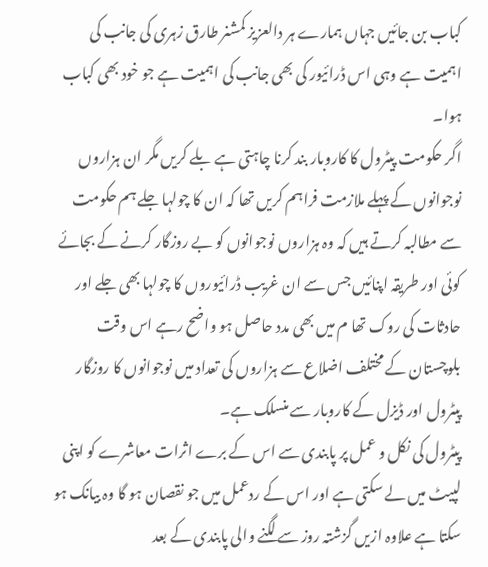کباب بن جائیں جہاں ہمارے ہر دالعزیز کمشنر طارق زہری کی جانب کی اہمیت ہے وہی اس ڈرائیور کی بھی جانب کی اہمیت ہے جو خود بھی کباب ہوا۔
اگر حکومت پیٹرول کا کاروبار بند کرنا چاہتی ہے بلے کریں مگر ان ہزاروں نوجوانوں کے پہلے ملازمت فراہم کریں تھا کہ ان کا چولہا جلے ہم حکومت سے مطالبہ کرتے ہیں کہ وہ ہزاروں نوجوانوں کو بے روزگار کرنے کے بجائے کوئی اور طریقہ اپنائیں جس سے ان غریب ڈرائیوروں کا چولہا بھی جلے اور حادثات کی روک تھا م میں بھی مدد حاصل ہو واضح رہے اس وقت بلوچستان کے مختلف اضلاع سے ہزاروں کی تعداد میں نوجوانوں کا روزگار پیٹرول اور ڈیزل کے کاروبار سے منسلک ہے۔
پیٹرول کی نکل و عمل پر پابندی سے اس کے برے اثرات معاشرے کو اپنی لپیٹ میں لے سکتی ہے اور اس کے ردعمل میں جو نقصان ہو گا وہ بیانک ہو سکتا ہے علاوہ ازیں گزشتہ روز سے لگنے والی پابندی کے بعد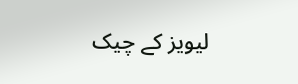لیویز کے چیک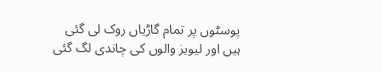پوسٹوں پر تمام گاڑیاں روک لی گئی ہیں اور لیویز والوں کی چاندی لگ گئی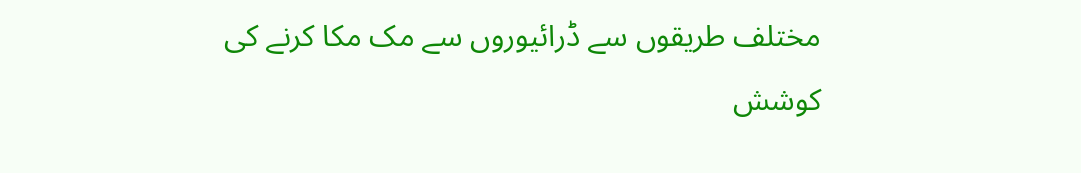مختلف طریقوں سے ڈرائیوروں سے مک مکا کرنے کی کوشش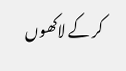کر کے لاکھوں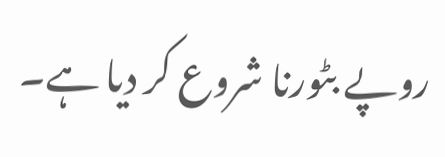روپے بٹورنا شروع کر دیا ہے۔